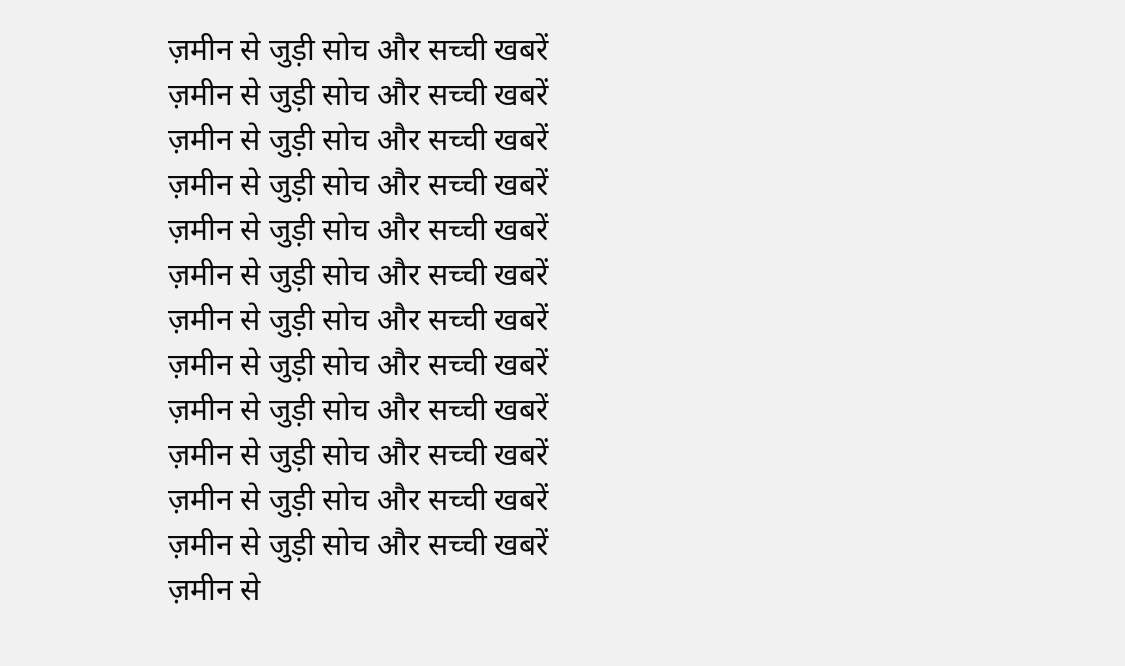ज़मीन से जुड़ी सोच और सच्ची खबरें
ज़मीन से जुड़ी सोच और सच्ची खबरें
ज़मीन से जुड़ी सोच और सच्ची खबरें
ज़मीन से जुड़ी सोच और सच्ची खबरें
ज़मीन से जुड़ी सोच और सच्ची खबरें
ज़मीन से जुड़ी सोच और सच्ची खबरें
ज़मीन से जुड़ी सोच और सच्ची खबरें
ज़मीन से जुड़ी सोच और सच्ची खबरें
ज़मीन से जुड़ी सोच और सच्ची खबरें
ज़मीन से जुड़ी सोच और सच्ची खबरें
ज़मीन से जुड़ी सोच और सच्ची खबरें
ज़मीन से जुड़ी सोच और सच्ची खबरें
ज़मीन से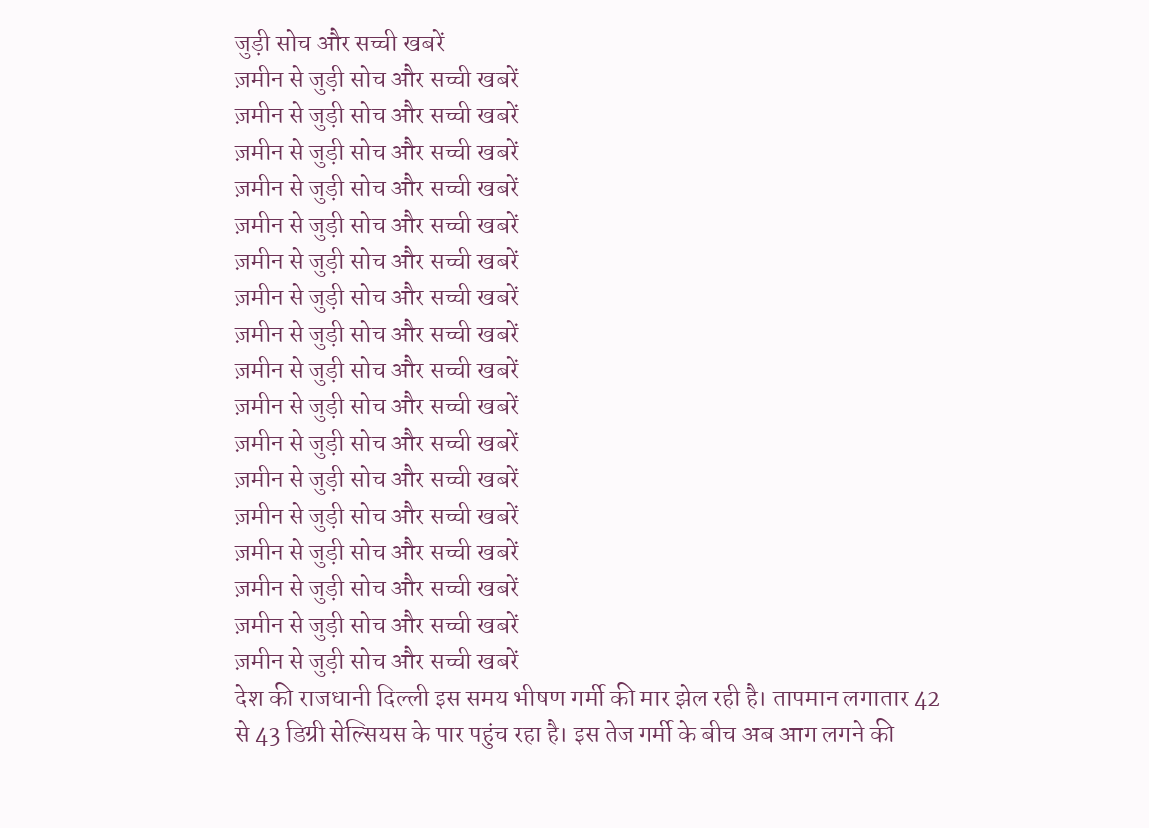जुड़ी सोच और सच्ची खबरें
ज़मीन से जुड़ी सोच और सच्ची खबरें
ज़मीन से जुड़ी सोच और सच्ची खबरें
ज़मीन से जुड़ी सोच और सच्ची खबरें
ज़मीन से जुड़ी सोच और सच्ची खबरें
ज़मीन से जुड़ी सोच और सच्ची खबरें
ज़मीन से जुड़ी सोच और सच्ची खबरें
ज़मीन से जुड़ी सोच और सच्ची खबरें
ज़मीन से जुड़ी सोच और सच्ची खबरें
ज़मीन से जुड़ी सोच और सच्ची खबरें
ज़मीन से जुड़ी सोच और सच्ची खबरें
ज़मीन से जुड़ी सोच और सच्ची खबरें
ज़मीन से जुड़ी सोच और सच्ची खबरें
ज़मीन से जुड़ी सोच और सच्ची खबरें
ज़मीन से जुड़ी सोच और सच्ची खबरें
ज़मीन से जुड़ी सोच और सच्ची खबरें
ज़मीन से जुड़ी सोच और सच्ची खबरें
ज़मीन से जुड़ी सोच और सच्ची खबरें
देश की राजधानी दिल्ली इस समय भीषण गर्मी की मार झेल रही है। तापमान लगातार 42 से 43 डिग्री सेल्सियस के पार पहुंच रहा है। इस तेज गर्मी के बीच अब आग लगने की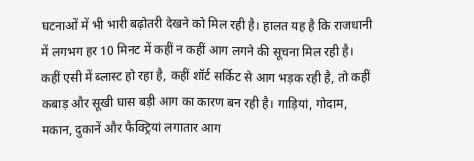घटनाओं में भी भारी बढ़ोतरी देखने को मिल रही है। हालत यह है कि राजधानी में लगभग हर 10 मिनट में कहीं न कहीं आग लगने की सूचना मिल रही है। कहीं एसी में ब्लास्ट हो रहा है, कहीं शॉर्ट सर्किट से आग भड़क रही है, तो कहीं कबाड़ और सूखी घास बड़ी आग का कारण बन रही है। गाड़ियां, गोदाम, मकान, दुकानें और फैक्ट्रियां लगातार आग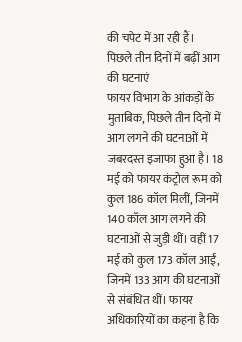की चपेट में आ रही हैं।
पिछले तीन दिनों में बढ़ीं आग की घटनाएं
फायर विभाग के आंकड़ों के मुताबिक, पिछले तीन दिनों में आग लगने की घटनाओं में जबरदस्त इजाफा हुआ है। 18 मई को फायर कंट्रोल रूम को कुल 186 कॉल मिलीं, जिनमें 140 कॉल आग लगने की घटनाओं से जुड़ी थीं। वहीं 17 मई को कुल 173 कॉल आईं, जिनमें 133 आग की घटनाओं से संबंधित थीं। फायर अधिकारियों का कहना है कि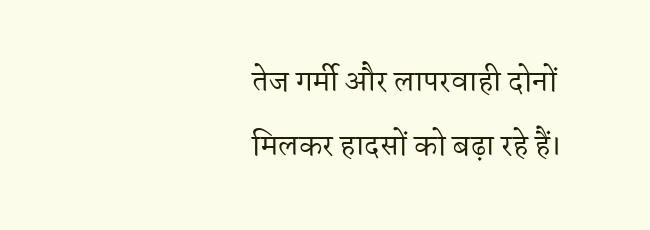तेज गर्मी और लापरवाही दोनों मिलकर हादसों को बढ़ा रहे हैं।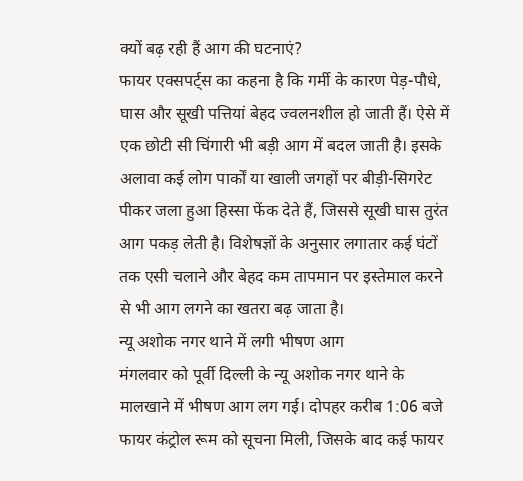क्यों बढ़ रही हैं आग की घटनाएं?
फायर एक्सपर्ट्स का कहना है कि गर्मी के कारण पेड़-पौधे, घास और सूखी पत्तियां बेहद ज्वलनशील हो जाती हैं। ऐसे में एक छोटी सी चिंगारी भी बड़ी आग में बदल जाती है। इसके अलावा कई लोग पार्कों या खाली जगहों पर बीड़ी-सिगरेट पीकर जला हुआ हिस्सा फेंक देते हैं, जिससे सूखी घास तुरंत आग पकड़ लेती है। विशेषज्ञों के अनुसार लगातार कई घंटों तक एसी चलाने और बेहद कम तापमान पर इस्तेमाल करने से भी आग लगने का खतरा बढ़ जाता है।
न्यू अशोक नगर थाने में लगी भीषण आग
मंगलवार को पूर्वी दिल्ली के न्यू अशोक नगर थाने के मालखाने में भीषण आग लग गई। दोपहर करीब 1:06 बजे फायर कंट्रोल रूम को सूचना मिली, जिसके बाद कई फायर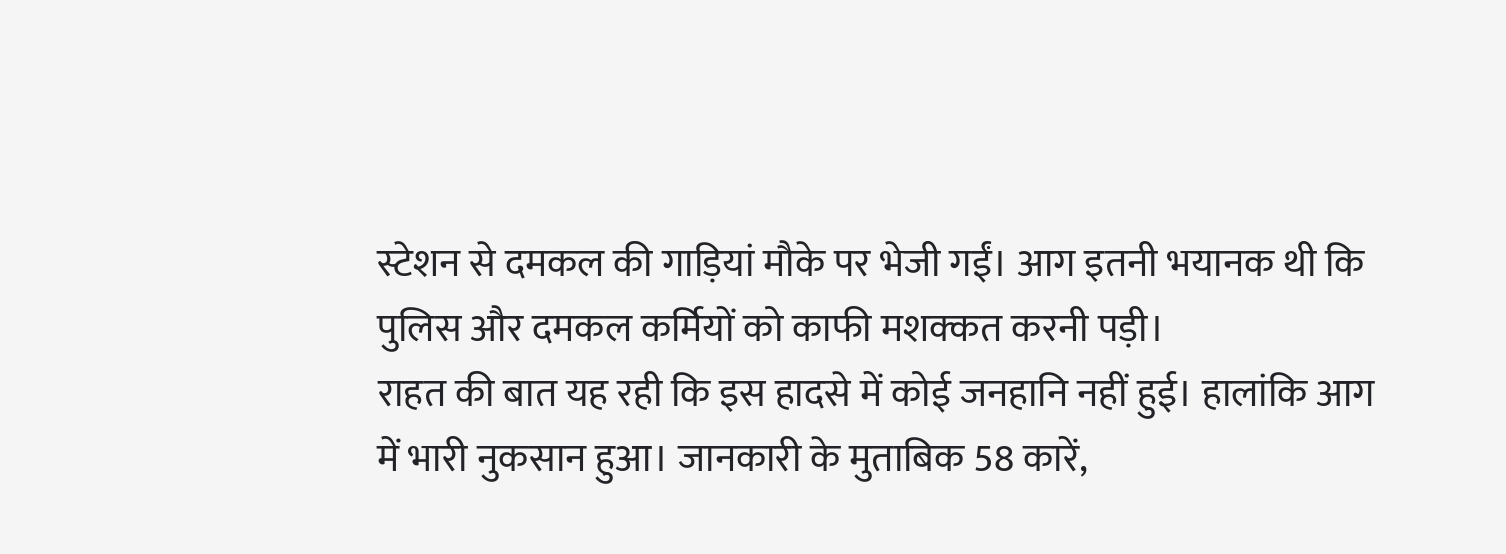स्टेशन से दमकल की गाड़ियां मौके पर भेजी गईं। आग इतनी भयानक थी कि पुलिस और दमकल कर्मियों को काफी मशक्कत करनी पड़ी।
राहत की बात यह रही कि इस हादसे में कोई जनहानि नहीं हुई। हालांकि आग में भारी नुकसान हुआ। जानकारी के मुताबिक 58 कारें,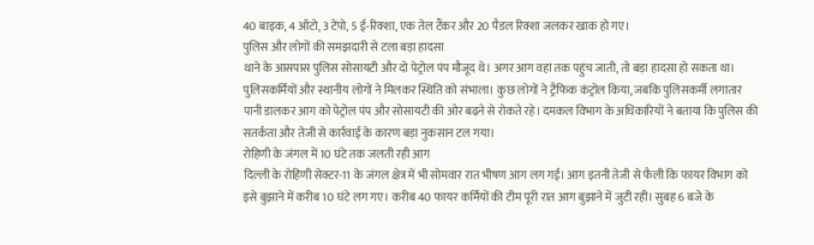40 बाइक, 4 ऑटो, 3 टेंपो, 5 ई-रिक्शा, एक तेल टैंकर और 20 पैडल रिक्शा जलकर खाक हो गए।
पुलिस और लोगों की समझदारी से टला बड़ा हादसा
थाने के आसपास पुलिस सोसायटी और दो पेट्रोल पंप मौजूद थे। अगर आग वहां तक पहुंच जाती, तो बड़ा हादसा हो सकता था। पुलिसकर्मियों और स्थानीय लोगों ने मिलकर स्थिति को संभाला। कुछ लोगों ने ट्रैफिक कंट्रोल किया, जबकि पुलिसकर्मी लगातार पानी डालकर आग को पेट्रोल पंप और सोसायटी की ओर बढ़ने से रोकते रहे। दमकल विभाग के अधिकारियों ने बताया कि पुलिस की सतर्कता और तेजी से कार्रवाई के कारण बड़ा नुकसान टल गया।
रोहिणी के जंगल में 10 घंटे तक जलती रही आग
दिल्ली के रोहिणी सेक्टर-11 के जंगल क्षेत्र में भी सोमवार रात भीषण आग लग गई। आग इतनी तेजी से फैली कि फायर विभाग को इसे बुझाने में करीब 10 घंटे लग गए। करीब 40 फायर कर्मियों की टीम पूरी रात आग बुझाने में जुटी रही। सुबह 6 बजे के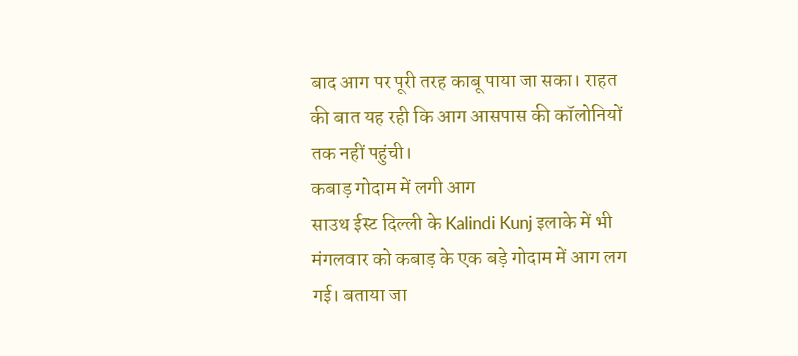बाद आग पर पूरी तरह काबू पाया जा सका। राहत की बात यह रही कि आग आसपास की कॉलोनियों तक नहीं पहुंची।
कबाड़ गोदाम में लगी आग
साउथ ईस्ट दिल्ली के Kalindi Kunj इलाके में भी मंगलवार को कबाड़ के एक बड़े गोदाम में आग लग गई। बताया जा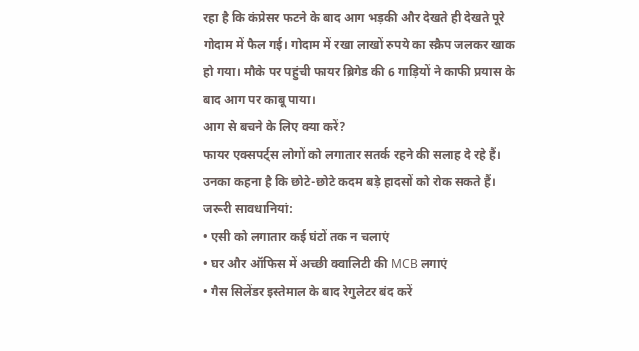रहा है कि कंप्रेसर फटने के बाद आग भड़की और देखते ही देखते पूरे गोदाम में फैल गई। गोदाम में रखा लाखों रुपये का स्क्रैप जलकर खाक हो गया। मौके पर पहुंची फायर ब्रिगेड की 6 गाड़ियों ने काफी प्रयास के बाद आग पर काबू पाया।
आग से बचने के लिए क्या करें?
फायर एक्सपर्ट्स लोगों को लगातार सतर्क रहने की सलाह दे रहे हैं। उनका कहना है कि छोटे-छोटे कदम बड़े हादसों को रोक सकते हैं।
जरूरी सावधानियां:
• एसी को लगातार कई घंटों तक न चलाएं
• घर और ऑफिस में अच्छी क्वालिटी की MCB लगाएं
• गैस सिलेंडर इस्तेमाल के बाद रेगुलेटर बंद करें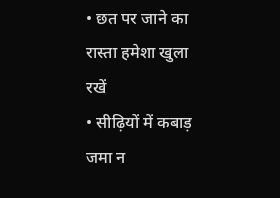• छत पर जाने का रास्ता हमेशा खुला रखें
• सीढ़ियों में कबाड़ जमा न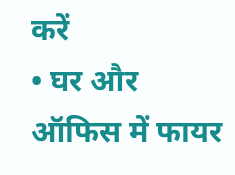करें
• घर और ऑफिस में फायर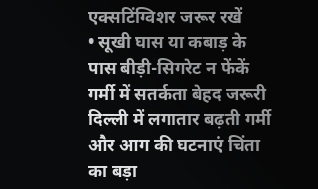एक्सटिंग्विशर जरूर रखें
• सूखी घास या कबाड़ के पास बीड़ी-सिगरेट न फेंकें
गर्मी में सतर्कता बेहद जरूरी
दिल्ली में लगातार बढ़ती गर्मी और आग की घटनाएं चिंता का बड़ा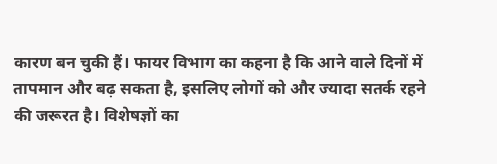कारण बन चुकी हैं। फायर विभाग का कहना है कि आने वाले दिनों में तापमान और बढ़ सकता है, इसलिए लोगों को और ज्यादा सतर्क रहने की जरूरत है। विशेषज्ञों का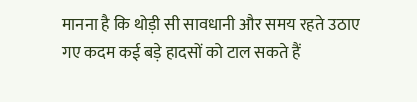मानना है कि थोड़ी सी सावधानी और समय रहते उठाए गए कदम कई बड़े हादसों को टाल सकते हैं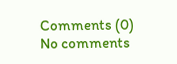Comments (0)
No comments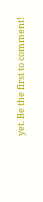yet. Be the first to comment!